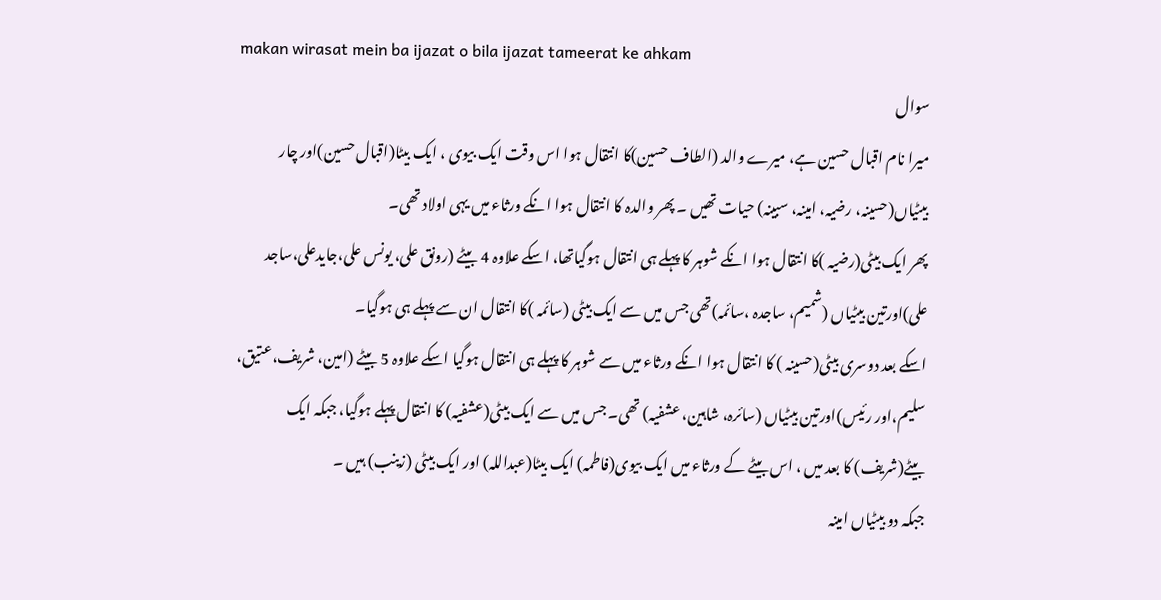makan wirasat mein ba ijazat o bila ijazat tameerat ke ahkam
سوال
میرا نام اقبال حسین ہے، میرے والد (الطاف حسین)کا انتقال ہوا اس وقت ایک بیوی ، ایک بیٹا(اقبال حسین)اور چار بیٹیاں(حسینہ، رضیہ، امینہ، سبینہ) حیات تھیں ۔ پھر والدہ کا انتقال ہوا انکے ورثاء میں یہی اولاد تھی۔
پھر ایک بیٹی(رضیہ )کا انتقال ہوا انکے شوہر کا پہلے ہی انتقال ہوگیاتھا، اسکے علاوہ 4 بیٹے (رونق علی، یونس علی،جایدعلی،ساجد علی)اورتین بیٹیاں (شمیم، ساجدہ ،سائمہ)تھی جس میں سے ایک بیٹی (سائمہ )کا انتقال ان سے پہلے ہی ہوگیا۔
اسکے بعد دوسری بیٹی(حسینہ ) کا انتقال ہوا انکے ورثاء میں سے شوہر کا پہلے ہی انتقال ہوگیا اسکے علاوہ 5 بیٹے (امین، شریف،عتیق، سلیم،اور رئیس)اورتین بیٹیاں (سائرہ، شاہین، عشفیہ) تھی۔ جس میں سے ایک بیٹی(عشفیہ) کا انتقال پہلے ہوگیا، جبکہ ایک بیٹے(شریف) کا بعد میں ، اس بیٹے کے ورثاء میں ایک بیوی(فاطمہ) ایک بیٹا(عبداللہ) اور ایک بیٹی (زینب) ہیں ۔
جبکہ دو بیٹیاں امینہ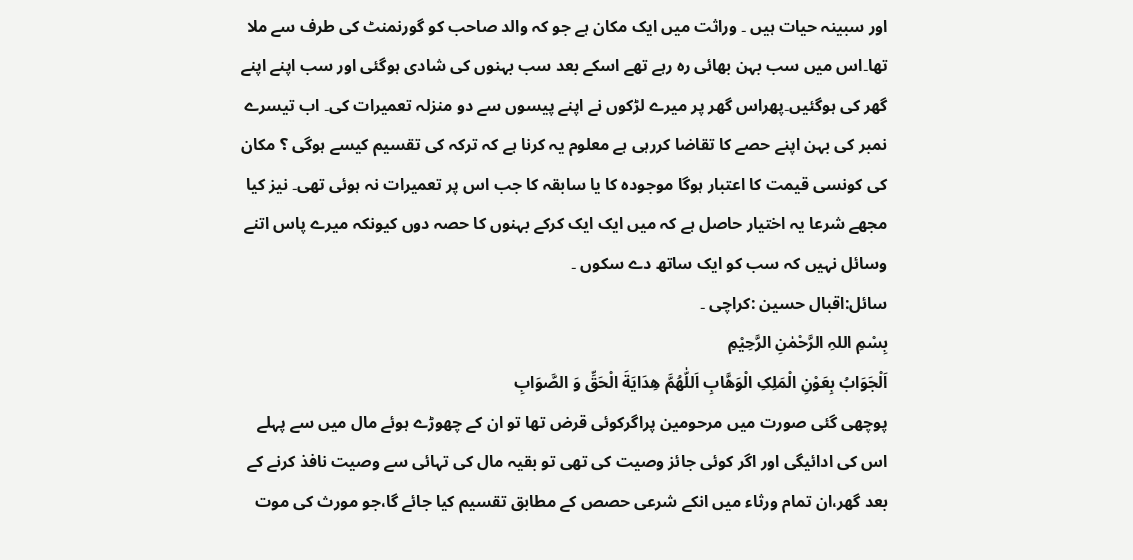اور سبینہ حیات ہیں ۔ وراثت میں ایک مکان ہے جو کہ والد صاحب کو گورنمنٹ کی طرف سے ملا تھا۔اس میں سب بہن بھائی رہ رہے تھے اسکے بعد سب بہنوں کی شادی ہوگئی اور سب اپنے اپنے گھر کی ہوگئیں۔پھراس گھر پر میرے لڑکوں نے اپنے پیسوں سے دو منزلہ تعمیرات کی۔ اب تیسرے نمبر کی بہن اپنے حصے کا تقاضا کررہی ہے معلوم یہ کرنا ہے کہ ترکہ کی تقسیم کیسے ہوگی ؟ مکان کی کونسی قیمت کا اعتبار ہوگا موجودہ کا یا سابقہ کا جب اس پر تعمیرات نہ ہوئی تھی۔ نیز کیا مجھے شرعا یہ اختیار حاصل ہے کہ میں ایک ایک کرکے بہنوں کا حصہ دوں کیونکہ میرے پاس اتنے وسائل نہیں کہ سب کو ایک ساتھ دے سکوں ۔
سائل:اقبال حسین :کراچی ۔
بِسْمِ اللہِ الرَّحْمٰنِ الرَّحِيْمِ
اَلْجَوَابُ بِعَوْنِ الْمَلِکِ الْوَھَّابِ اَللّٰھُمَّ ھِدَايَةَ الْحَقِّ وَ الصَّوَابِ
پوچھی گئی صورت میں مرحومین پراگرکوئی قرض تھا تو ان کے چھوڑے ہوئے مال میں سے پہلے اس کی ادائیگی اور اگر کوئی جائز وصیت کی تھی تو بقیہ مال کی تہائی سے وصیت نافذ کرنے کے بعد گھر،ان تمام ورثاء میں انکے شرعی حصص کے مطابق تقسیم کیا جائے گا،جو مورث کی موت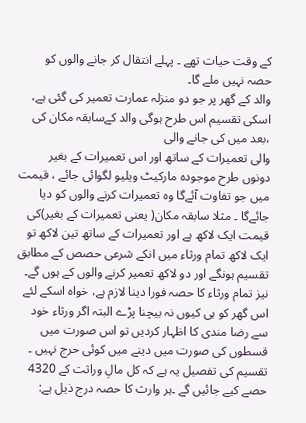کے وقت حیات تھے ۔ پہلے انتقال کر جانے والوں کو حصہ نہیں ملے گا۔
والد کے گھر پر جو دو منزلہ عمارت تعمیر کی گئی ہے، اسکی تقسیم اس طرح ہوگی والد کےسابقہ مکان کی ،بعد میں کی جانے والی
والی تعمیرات کے ساتھ اور اس تعمیرات کے بغیر دونوں طرح موجودہ مارکیٹ ویلیو لگوائی جائے ، قیمت میں جو تفاوت آئےگا وہ تعمیرات کرنے والوں کو دیا جائےگا ۔ مثلا سابقہ مکان( یعنی تعمیرات کے بغیر)کی قیمت ایک لاکھ ہے اور تعمیرات کے ساتھ تین لاکھ تو ایک لاکھ تمام ورثاء میں انکے شرعی حصص کے مطابق تقسیم ہونگے اور دو لاکھ تعمیر کرنے والوں کے ہوں گے۔
نیز تمام ورثاء کا حصہ فورا دینا لازم ہے، خواہ اسکے لئے اس گھر کو ہی کیوں نہ بیچنا پڑے البتہ اگر ورثاء خود سے رضا مندی کا اظہار کردیں تو اس صورت میں قسطوں کی صورت میں دینے میں کوئی حرج نہیں ۔
تقسیم کی تفصیل یہ ہے کہ کل مالِ وراثت کے 4320 حصے کیے جائیں گے ۔ہر وارث کا حصہ درج ذیل ہے: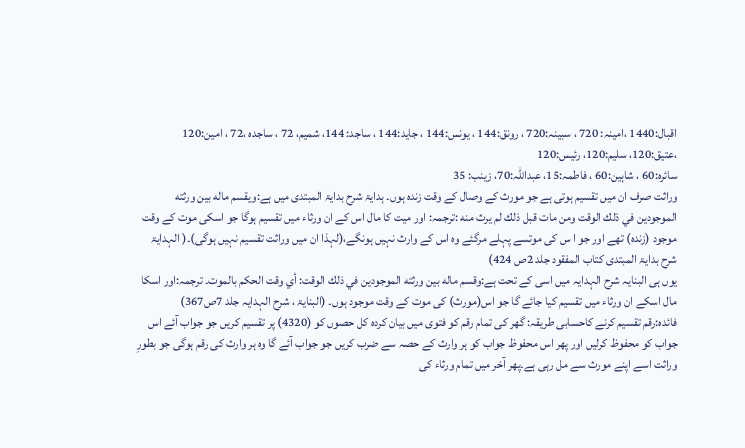اقبال:1440 ،امینہ: 720 ، سبینہ:720 ، رونق:144 ، یونس:144 ، جاید:144 ، ساجد: 144، شمیم، 72 ، ساجدہ ،72 ، امین:120 ،عتیق:120، سلیم:120، رئیس:120
سائرہ:60 ، شاہین:60 ، فاطمہ:15، عبداللہ:70، زینب: 35
وراثت صرف ان میں تقسیم ہوتی ہے جو مورث کے وصال کے وقت زندہ ہوں۔ ہدایۃ شرح بدایۃ المبتدی میں ہے:ويقسم ماله بين ورثته الموجودين في ذلك الوقت ومن مات قبل ذلك لم يرث منه :ترجمہ: اور میت کا مال اس کے ان ورثاء میں تقسیم ہوگا جو اسکی موت کے وقت موجود (زندہ) تھے اور جو ا س کی موتسے پہلے مرگئے وہ اس کے وارث نہیں ہونگے،(لہذا ان میں وراثت تقسیم نہیں ہوگی)۔( الہدایۃ شرح بدایۃ المبتدی کتاب المفقود جلد 2ص 424)
یوں ہی البنایہ شرح الہدایہ میں اسی کے تحت ہے:وقسم ماله بين ورثته الموجودين في ذلك الوقت: أي وقت الحكم بالموت۔ ترجمہ:اور اسکا مال اسکے ان ورثاء میں تقسیم کیا جائے گا جو اس(مورث) کی موت کے وقت موجود ہوں۔ (البنایۃ ، شرح الہدایہ جلد 7ص367)
فائدہ:رقم تقسیم کرنے کاحسابی طریقہ: گھر کی تمام رقم کو فتوی میں بیان کردہ کل حصوں کو (4320) پر تقسیم کریں جو جواب آئے اس جواب کو محفوظ کرلیں اور پھر اس محفوظ جواب کو ہر وارث کے حصہ سے ضرب کریں جو جواب آئے گا وہ ہر وارث کی رقم ہوگی جو بطورِ وراثت اسے اپنے مورث سے مل رہی ہے۔پھر آخر میں تمام ورثاء کی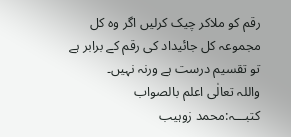رقم کو ملاکر چیک کرلیں اگر وہ کل مجموعہ کل جائیداد کی رقم کے برابر ہے تو تقسیم درست ہے ورنہ نہیں۔
واللہ تعالٰی اعلم بالصواب
کتبـــہ:محمد زوہیب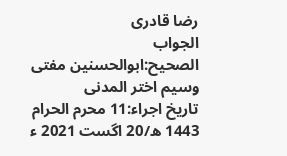رضا قادری
الجواب الصحیح:ابوالحسنین مفتی وسیم اختر المدنی
تاریخ اجراء:11 محرم الحرام 1443 ھ/20 اگست 2021 ء